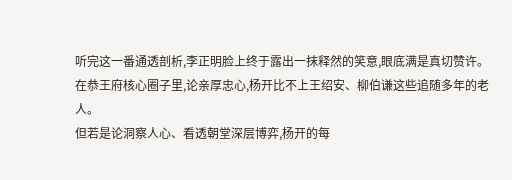听完这一番通透剖析,李正明脸上终于露出一抹释然的笑意,眼底满是真切赞许。
在恭王府核心圈子里,论亲厚忠心,杨开比不上王绍安、柳伯谦这些追随多年的老人。
但若是论洞察人心、看透朝堂深层博弈,杨开的每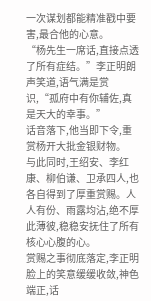一次谋划都能精准戳中要害,最合他的心意。
“杨先生一席话,直接点透了所有症结。”李正明朗声笑道,语气满是赏识,“孤府中有你辅佐,真是天大的幸事。”
话音落下,他当即下令,重赏杨开大批金银财物。
与此同时,王绍安、李红康、柳伯谦、卫承四人,也各自得到了厚重赏赐。人人有份、雨露均沾,绝不厚此薄彼,稳稳安抚住了所有核心心腹的心。
赏赐之事彻底落定,李正明脸上的笑意缓缓收敛,神色端正,话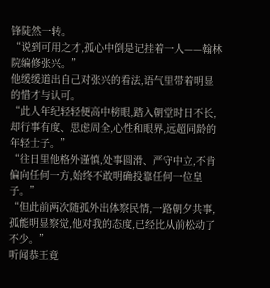锋陡然一转。
“说到可用之才,孤心中倒是记挂着一人——翰林院编修张兴。”
他缓缓道出自己对张兴的看法,语气里带着明显的惜才与认可。
“此人年纪轻轻便高中榜眼,踏入朝堂时日不长,却行事有度、思虑周全,心性和眼界,远超同龄的年轻士子。”
“往日里他格外谨慎,处事圆滑、严守中立,不肯偏向任何一方,始终不敢明确投靠任何一位皇子。”
“但此前两次随孤外出体察民情,一路朝夕共事,孤能明显察觉,他对我的态度,已经比从前松动了不少。”
听闻恭王竟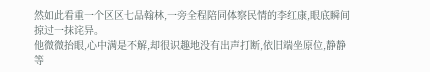然如此看重一个区区七品翰林,一旁全程陪同体察民情的李红康,眼底瞬间掠过一抹诧异。
他微微抬眼,心中满是不解,却很识趣地没有出声打断,依旧端坐原位,静静等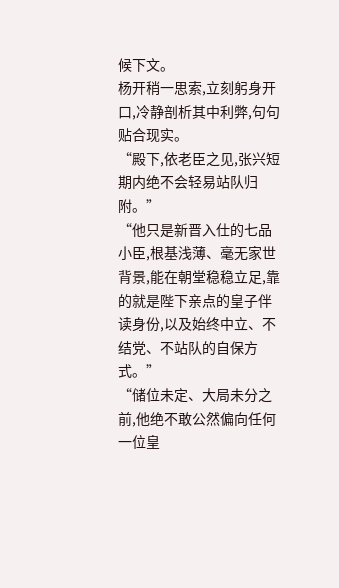候下文。
杨开稍一思索,立刻躬身开口,冷静剖析其中利弊,句句贴合现实。
“殿下,依老臣之见,张兴短期内绝不会轻易站队归附。”
“他只是新晋入仕的七品小臣,根基浅薄、毫无家世背景,能在朝堂稳稳立足,靠的就是陛下亲点的皇子伴读身份,以及始终中立、不结党、不站队的自保方式。”
“储位未定、大局未分之前,他绝不敢公然偏向任何一位皇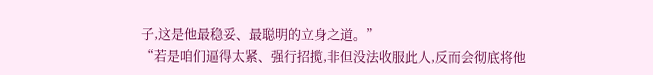子,这是他最稳妥、最聪明的立身之道。”
“若是咱们逼得太紧、强行招揽,非但没法收服此人,反而会彻底将他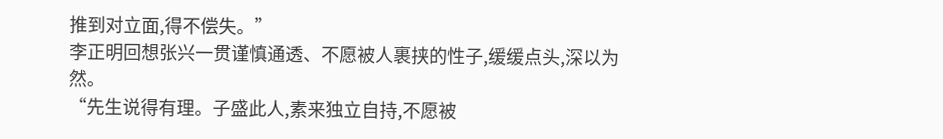推到对立面,得不偿失。”
李正明回想张兴一贯谨慎通透、不愿被人裹挟的性子,缓缓点头,深以为然。
“先生说得有理。子盛此人,素来独立自持,不愿被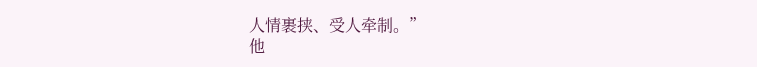人情裹挟、受人牵制。”
他